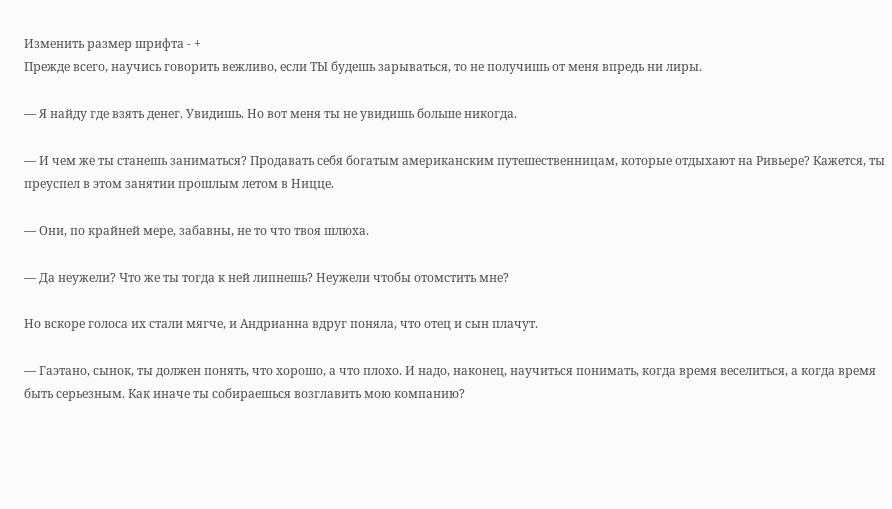Изменить размер шрифта - +
Прежде всего, научись говорить вежливо, если ТЫ будешь зарываться, то не получишь от меня впредь ни лиры.

— Я найду где взять денег. Увидишь. Но вот меня ты не увидишь больше никогда.

— И чем же ты станешь заниматься? Продавать себя богатым американским путешественницам, которые отдыхают на Ривьере? Кажется, ты преуспел в этом занятии прошлым летом в Ницце.

— Они, по крайней мере, забавны, не то что твоя шлюха.

— Да неужели? Что же ты тогда к ней липнешь? Неужели чтобы отомстить мне?

Но вскоре голоса их стали мягче, и Андрианна вдруг поняла, что отец и сын плачут.

— Гаэтано, сынок, ты должен понять, что хорошо, а что плохо. И надо, наконец, научиться понимать, когда время веселиться, а когда время быть серьезным. Как иначе ты собираешься возглавить мою компанию?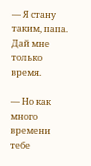— Я стану таким, папа. Дай мне только время.

— Но как много времени тебе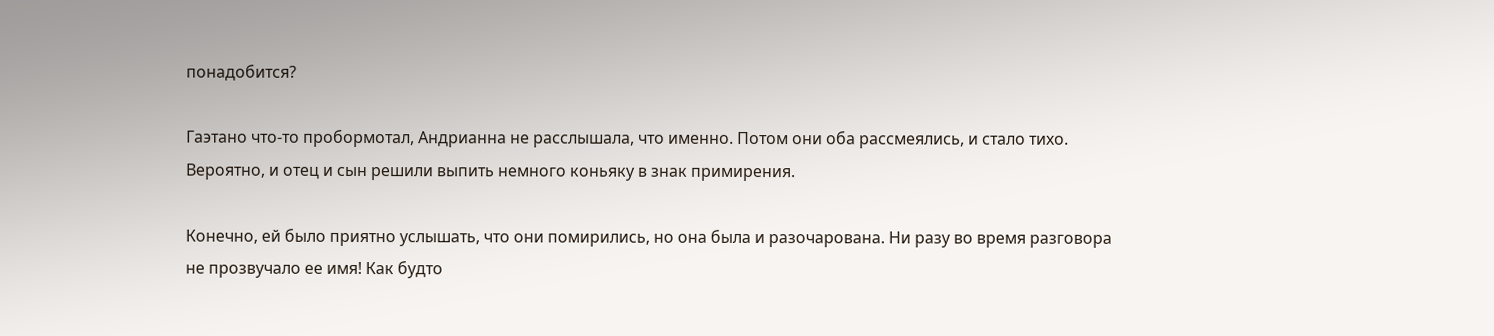понадобится?

Гаэтано что-то пробормотал, Андрианна не расслышала, что именно. Потом они оба рассмеялись, и стало тихо. Вероятно, и отец и сын решили выпить немного коньяку в знак примирения.

Конечно, ей было приятно услышать, что они помирились, но она была и разочарована. Ни разу во время разговора не прозвучало ее имя! Как будто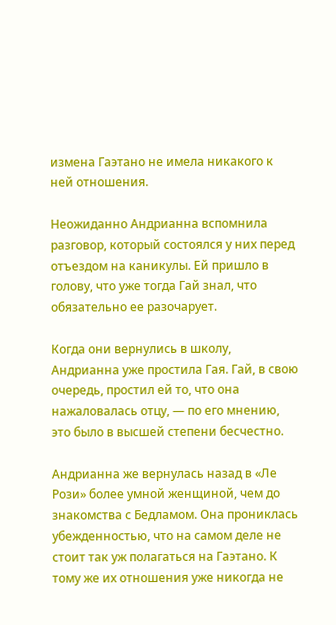измена Гаэтано не имела никакого к ней отношения.

Неожиданно Андрианна вспомнила разговор, который состоялся у них перед отъездом на каникулы. Ей пришло в голову, что уже тогда Гай знал, что обязательно ее разочарует.

Когда они вернулись в школу, Андрианна уже простила Гая. Гай, в свою очередь, простил ей то, что она нажаловалась отцу, — по его мнению, это было в высшей степени бесчестно.

Андрианна же вернулась назад в «Ле Рози» более умной женщиной, чем до знакомства с Бедламом. Она прониклась убежденностью, что на самом деле не стоит так уж полагаться на Гаэтано. К тому же их отношения уже никогда не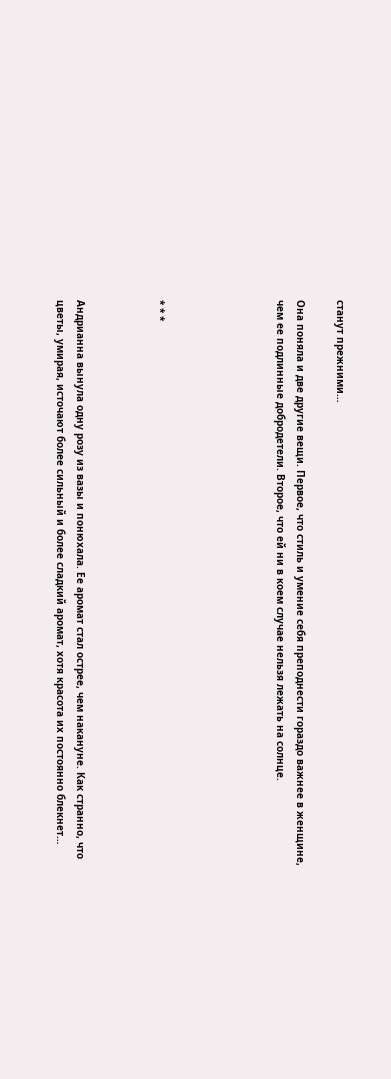станут прежними…

Она поняла и две другие вещи. Первое, что стиль и умение себя преподнести гораздо важнее в женщине, чем ее подлинные добродетели. Второе, что ей ни в коем случае нельзя лежать на солнце.





* * *



Андрианна вынула одну розу из вазы и понюхала. Ее аромат стал острее, чем накануне. Как странно, что цветы, умирая, источают более сильный и более сладкий аромат, хотя красота их постоянно блекнет…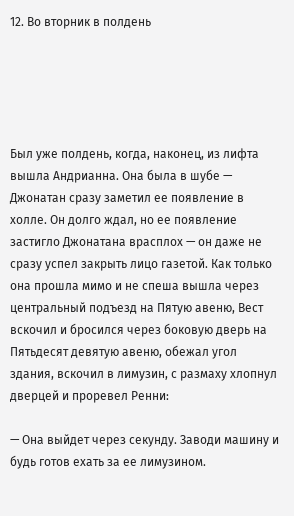12. Во вторник в полдень





Был уже полдень, когда, наконец, из лифта вышла Андрианна. Она была в шубе — Джонатан сразу заметил ее появление в холле. Он долго ждал, но ее появление застигло Джонатана врасплох — он даже не сразу успел закрыть лицо газетой. Как только она прошла мимо и не спеша вышла через центральный подъезд на Пятую авеню, Вест вскочил и бросился через боковую дверь на Пятьдесят девятую авеню, обежал угол здания, вскочил в лимузин, с размаху хлопнул дверцей и проревел Ренни:

— Она выйдет через секунду. Заводи машину и будь готов ехать за ее лимузином.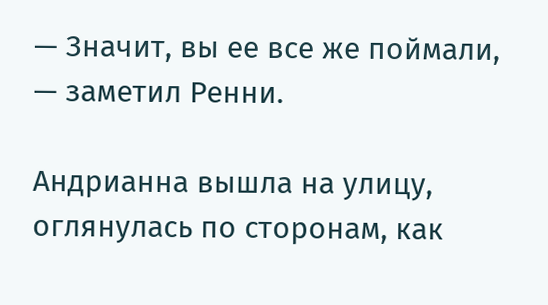— Значит, вы ее все же поймали, — заметил Ренни.

Андрианна вышла на улицу, оглянулась по сторонам, как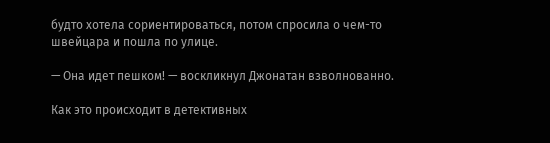будто хотела сориентироваться, потом спросила о чем-то швейцара и пошла по улице.

— Она идет пешком! — воскликнул Джонатан взволнованно.

Как это происходит в детективных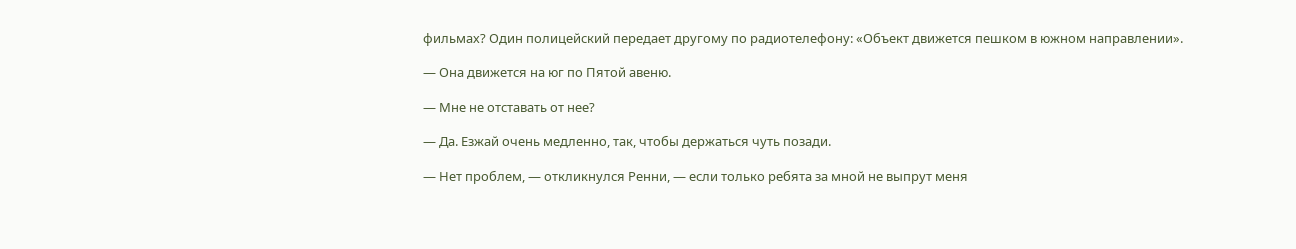фильмах? Один полицейский передает другому по радиотелефону: «Объект движется пешком в южном направлении».

— Она движется на юг по Пятой авеню.

— Мне не отставать от нее?

— Да. Езжай очень медленно, так, чтобы держаться чуть позади.

— Нет проблем, — откликнулся Ренни, — если только ребята за мной не выпрут меня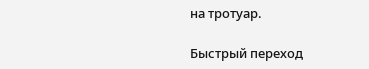на тротуар.

Быстрый переход